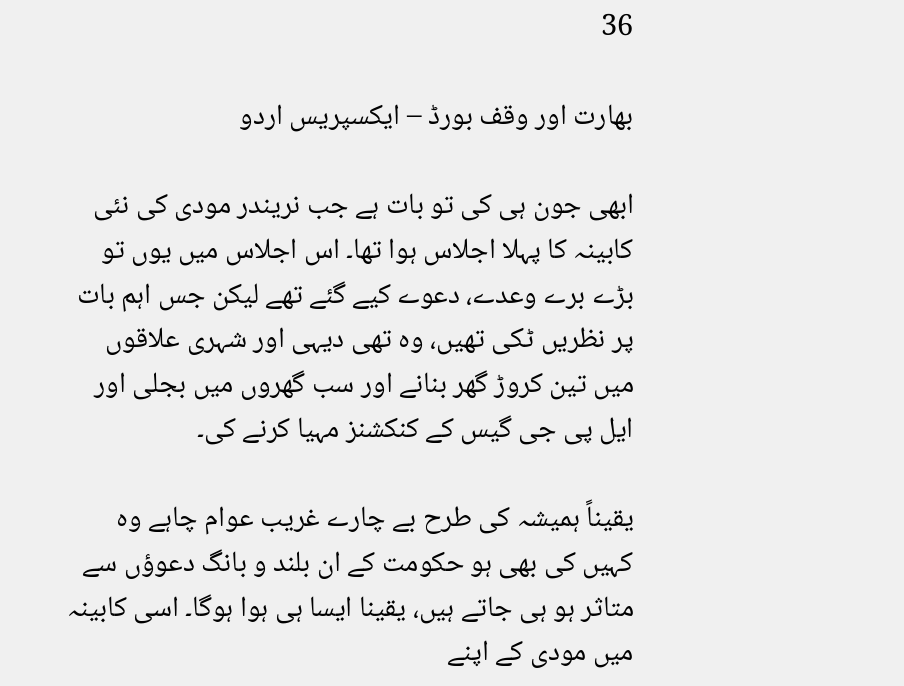36

بھارت اور وقف بورڈ – ایکسپریس اردو

ابھی جون ہی کی تو بات ہے جب نریندر مودی کی نئی کابینہ کا پہلا اجلاس ہوا تھا۔ اس اجلاس میں یوں تو بڑے برے وعدے، دعوے کیے گئے تھے لیکن جس اہم بات پر نظریں ٹکی تھیں، وہ تھی دیہی اور شہری علاقوں میں تین کروڑ گھر بنانے اور سب گھروں میں بجلی اور ایل پی جی گیس کے کنکشنز مہیا کرنے کی۔

یقیناً ہمیشہ کی طرح بے چارے غریب عوام چاہے وہ کہیں کی بھی ہو حکومت کے ان بلند و بانگ دعوؤں سے متاثر ہو ہی جاتے ہیں، یقینا ایسا ہی ہوا ہوگا۔ اسی کابینہ میں مودی کے اپنے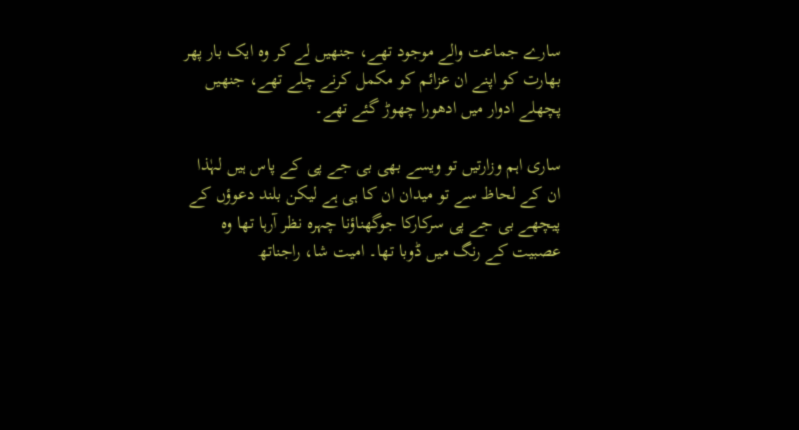سارے جماعت والے موجود تھے، جنھیں لے کر وہ ایک بار پھر بھارت کو اپنے ان عزائم کو مکمل کرنے چلے تھے، جنھیں پچھلے ادوار میں ادھورا چھوڑ گئے تھے۔

ساری اہم وزارتیں تو ویسے بھی بی جے پی کے پاس ہیں لہٰذا ان کے لحاظ سے تو میدان ان کا ہی ہے لیکن بلند دعوؤں کے پیچھے بی جے پی سرکارکا جوگھناؤنا چہرہ نظر آرہا تھا وہ عصبیت کے رنگ میں ڈوبا تھا۔ امیت شا، راجناتھ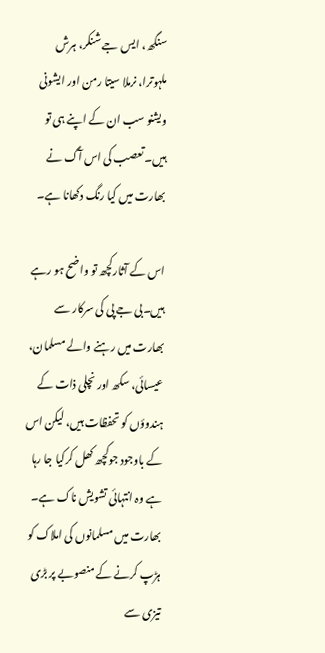سنگھ، ایس جے شنکر، ہرش ملہوترا، نرملا سیتا رمن اور ایشونی ویشنو سب ان کے اپنے ہی تو ہیں۔ تعصب کی اس آگ نے بھارت میں کیا رنگ دکھانا ہے۔

اس کے آثارکچھ تو واضح ہو رہے ہیں۔بی جے پی کی سرکار سے بھارت میں رہنے والے مسلمان، عیسائی، سکھ اور نچلی ذات کے ہندوؤں کو تحفظات ہیں، لیکن اس کے باوجود جوکچھ کھل کرکیا جا رہا ہے وہ انتہائی تشویش ناک ہے۔ بھارت میں مسلمانوں کی املاک کو ہڑپ کرنے کے منصوبے پر بڑی تیزی سے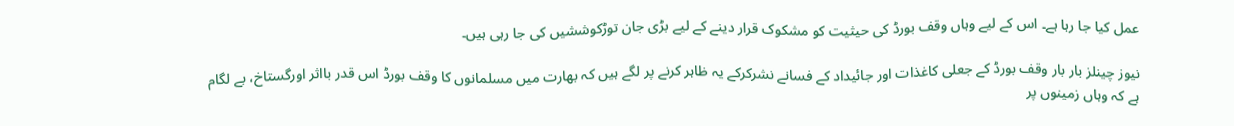عمل کیا جا رہا ہے۔ اس کے لیے وہاں وقف بورڈ کی حیثیت کو مشکوک قرار دینے کے لیے بڑی جان توڑکوششیں کی جا رہی ہیں۔

نیوز چینلز بار بار وقف بورڈ کے جعلی کاغذات اور جائیداد کے فسانے نشرکرکے یہ ظاہر کرنے پر لگے ہیں کہ بھارت میں مسلمانوں کا وقف بورڈ اس قدر بااثر اورگستاخ، بے لگام ہے کہ وہاں زمینوں پر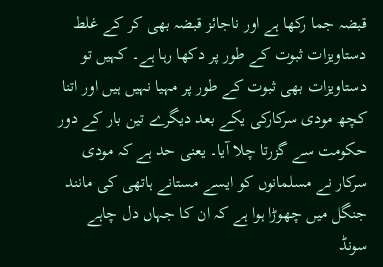قبضہ جما رکھا ہے اور ناجائز قبضہ بھی کر کے غلط دستاویزات ثبوت کے طور پر دکھا رہا ہے۔ کہیں تو دستاویزات بھی ثبوت کے طور پر مہیا نہیں ہیں اور اتنا کچھ مودی سرکارکی یکے بعد دیگرے تین بار کے دور حکومت سے گزرتا چلا آیا۔ یعنی حد ہے کہ مودی سرکار نے مسلمانوں کو ایسے مستانے ہاتھی کی مانند جنگل میں چھوڑا ہوا ہے کہ ان کا جہاں دل چاہے سونڈ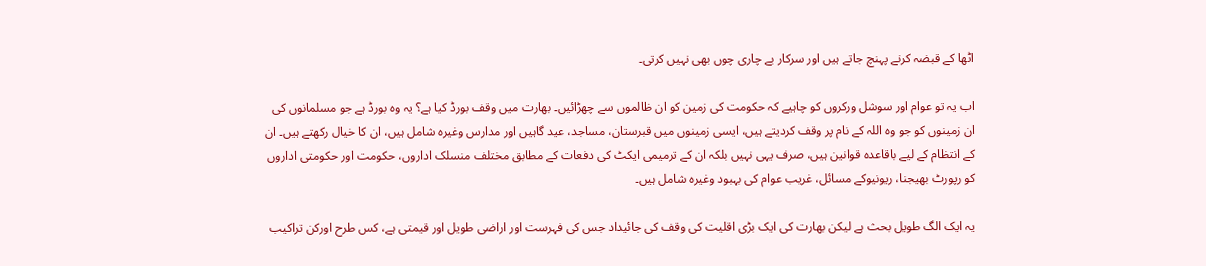اٹھا کے قبضہ کرنے پہنچ جاتے ہیں اور سرکار بے چاری چوں بھی نہیں کرتی۔

اب یہ تو عوام اور سوشل ورکروں کو چاہیے کہ حکومت کی زمین کو ان ظالموں سے چھڑائیں۔ بھارت میں وقف بورڈ کیا ہے؟ یہ وہ بورڈ ہے جو مسلمانوں کی ان زمینوں کو جو وہ اللہ کے نام پر وقف کردیتے ہیں، ایسی زمینوں میں قبرستان، مساجد، عید گاہیں اور مدارس وغیرہ شامل ہیں، ان کا خیال رکھتے ہیں۔ ان کے انتظام کے لیے باقاعدہ قوانین ہیں، صرف یہی نہیں بلکہ ان کے ترمیمی ایکٹ کی دفعات کے مطابق مختلف منسلک اداروں، حکومت اور حکومتی اداروں کو رپورٹ بھیجنا، ریونیوکے مسائل، غریب عوام کی بہبود وغیرہ شامل ہیں۔

یہ ایک الگ طویل بحث ہے لیکن بھارت کی ایک بڑی اقلیت کی وقف کی جائیداد جس کی فہرست اور اراضی طویل اور قیمتی ہے، کس طرح اورکن تراکیب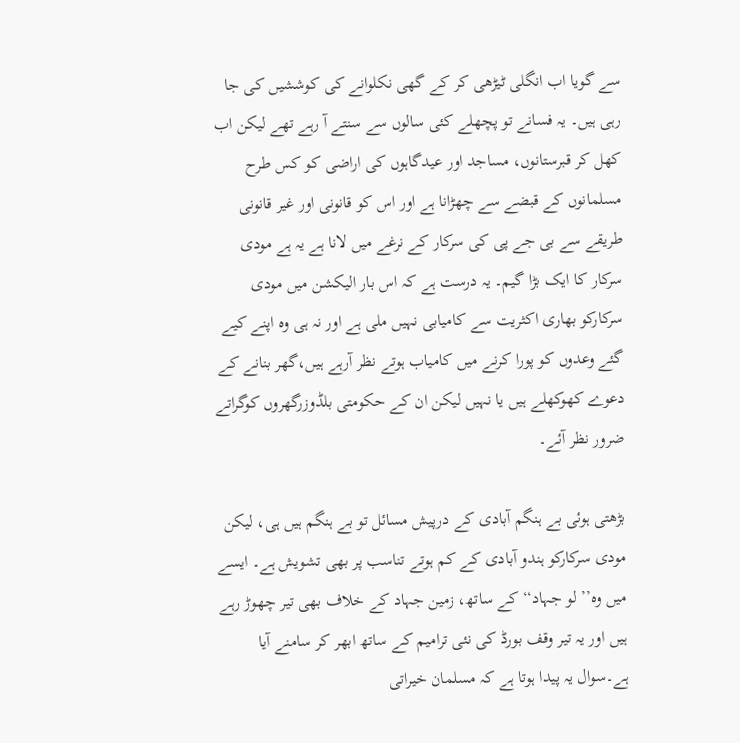سے گویا اب انگلی ٹیڑھی کر کے گھی نکلوانے کی کوششیں کی جا رہی ہیں۔ یہ فسانے تو پچھلے کئی سالوں سے سنتے آ رہے تھے لیکن اب کھل کر قبرستانوں، مساجد اور عیدگاہوں کی اراضی کو کس طرح مسلمانوں کے قبضے سے چھڑانا ہے اور اس کو قانونی اور غیر قانونی طریقے سے بی جے پی کی سرکار کے نرغے میں لانا ہے یہ ہے مودی سرکار کا ایک بڑا گیم۔ یہ درست ہے کہ اس بار الیکشن میں مودی سرکارکو بھاری اکثریت سے کامیابی نہیں ملی ہے اور نہ ہی وہ اپنے کیے گئے وعدوں کو پورا کرنے میں کامیاب ہوتے نظر آرہے ہیں،گھر بنانے کے دعوے کھوکھلے ہیں یا نہیں لیکن ان کے حکومتی بلڈوزرگھروں کوگراتے ضرور نظر آئے۔

بڑھتی ہوئی بے ہنگم آبادی کے درپیش مسائل تو بے ہنگم ہیں ہی، لیکن مودی سرکارکو ہندو آبادی کے کم ہوتے تناسب پر بھی تشویش ہے۔ ایسے میں وہ’’ لو جہاد‘‘ کے ساتھ، زمین جہاد کے خلاف بھی تیر چھوڑ رہے ہیں اور یہ تیر وقف بورڈ کی نئی ترامیم کے ساتھ ابھر کر سامنے آیا ہے۔سوال یہ پیدا ہوتا ہے کہ مسلمان خیراتی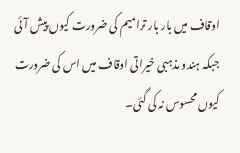اوقاف میں بار بار ترامیم کی ضرورت کیوں پیش آئی جبکہ ہندو مذہبی خیراتی اوقاف میں اس کی ضرورت کیوں محسوس نہ کی گئی۔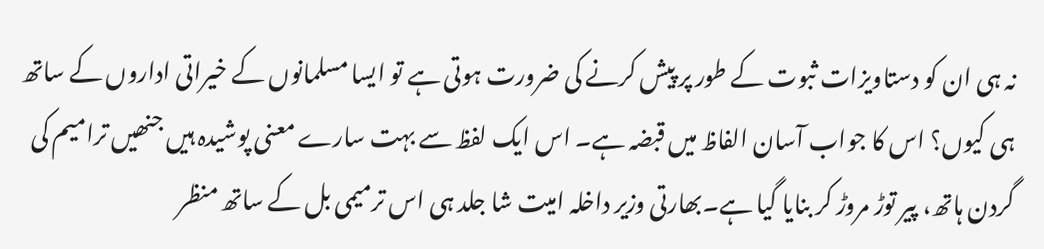نہ ہی ان کو دستاویزات ثبوت کے طور پر پیش کرنے کی ضرورت ہوتی ہے تو ایسا مسلمانوں کے خیراتی اداروں کے ساتھ ہی کیوں؟ اس کا جواب آسان الفاظ میں قبضہ ہے۔ اس ایک لفظ سے بہت سارے معنی پوشیدہ ہیں جنھیں ترامیم کی گردن ہاتھ، پیر توڑ مروڑ کر بنایا گیا ہے۔بھارتی وزیر داخلہ امیت شا جلد ہی اس ترمیمی بل کے ساتھ منظر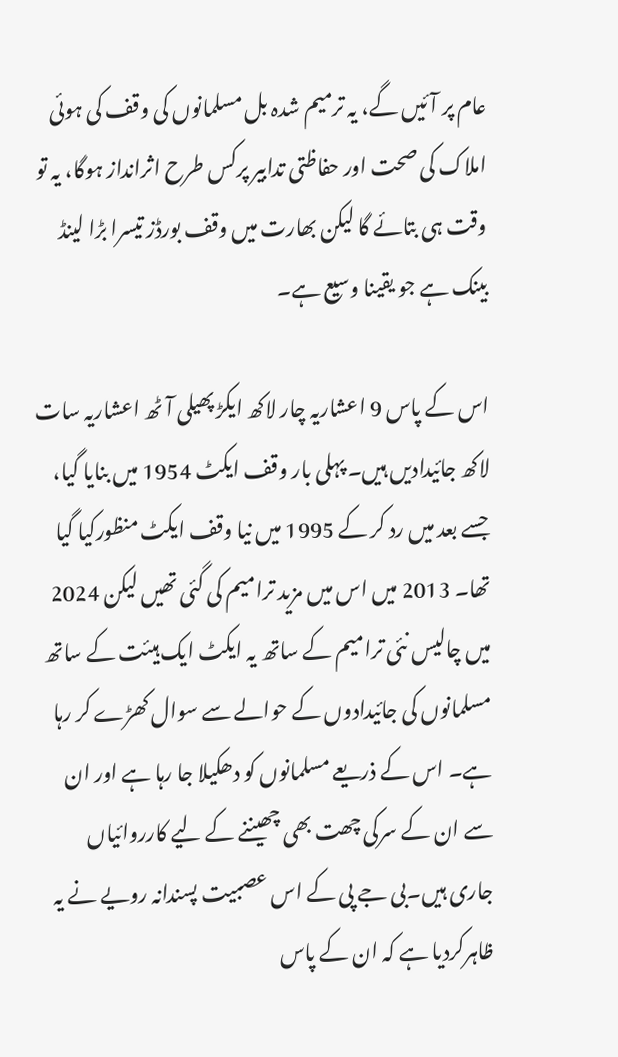عام پر آئیں گے، یہ ترمیم شدہ بل مسلمانوں کی وقف کی ہوئی املاک کی صحت اور حفاظتی تدابیر پرکس طرح اثرانداز ہوگا، یہ تو وقت ہی بتائے گا لیکن بھارت میں وقف بورڈز تیسرا بڑا لینڈ بینک ہے جو یقینا وسیع ہے۔

اس کے پاس 9 اعشاریہ چار لاکھ ایکڑ پھیلی آٹھ اعشاریہ سات لاکھ جائیدادیں ہیں۔ پہلی بار وقف ایکٹ 1954 میں بنایا گیا، جسے بعد میں رد کر کے 1995 میں نیا وقف ایکٹ منظورکیا گیا تھا۔ 2013 میں اس میں مزید ترامیم کی گئی تھیں لیکن 2024 میں چالیس نئی ترامیم کے ساتھ یہ ایکٹ ایک ہیئت کے ساتھ مسلمانوں کی جائیدادوں کے حوالے سے سوال کھڑے کر رہا ہے۔ اس کے ذریعے مسلمانوں کو دھکیلا جا رہا ہے اور ان سے ان کے سرکی چھت بھی چھیننے کے لیے کارروائیاں جاری ہیں۔بی جے پی کے اس عصبیت پسندانہ رویے نے یہ ظاہرکردیا ہے کہ ان کے پاس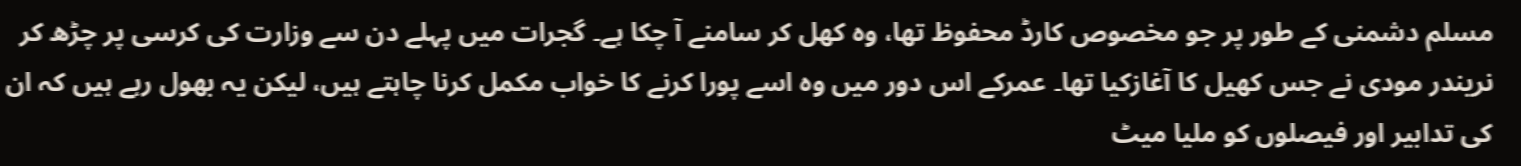مسلم دشمنی کے طور پر جو مخصوص کارڈ محفوظ تھا، وہ کھل کر سامنے آ چکا ہے۔ گجرات میں پہلے دن سے وزارت کی کرسی پر چڑھ کر نریندر مودی نے جس کھیل کا آغازکیا تھا۔ عمرکے اس دور میں وہ اسے پورا کرنے کا خواب مکمل کرنا چاہتے ہیں، لیکن یہ بھول رہے ہیں کہ ان کی تدابیر اور فیصلوں کو ملیا میٹ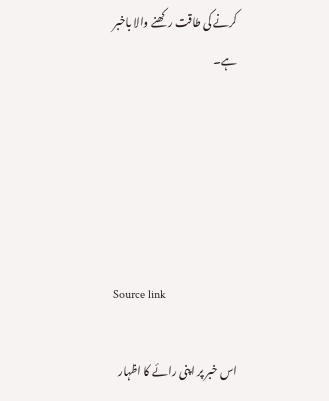کرنے کی طاقت رکھنے والا باخبر ہے۔





Source link

اس خبر پر اپنی رائے کا اظہار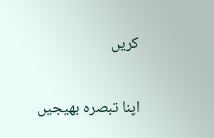کریں

اپنا تبصرہ بھیجیں